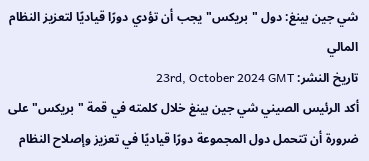شي جين بينغ: دول "بريكس" يجب أن تؤدي دورًا قياديًا لتعزيز النظام المالي
تاريخ النشر: 23rd, October 2024 GMT
أكد الرئيس الصيني شي جين بينغ خلال كلمته في قمة "بريكس" على ضرورة أن تتحمل دول المجموعة دورًا قياديًا في تعزيز وإصلاح النظام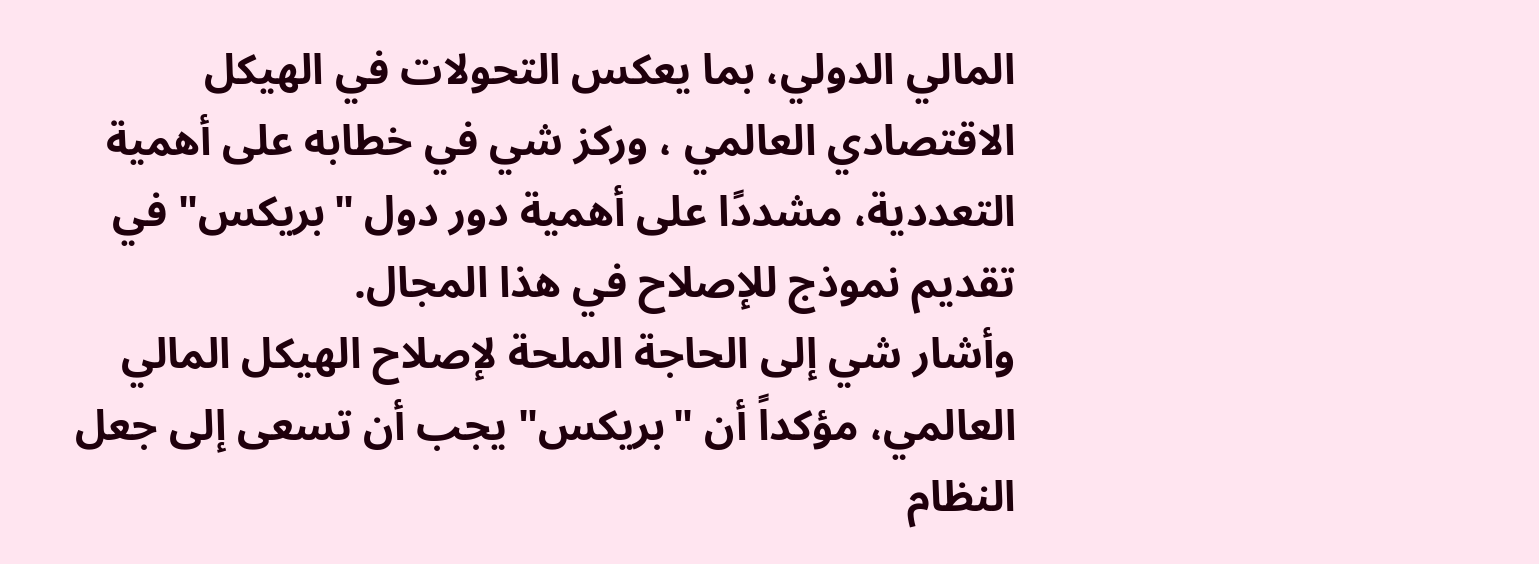المالي الدولي، بما يعكس التحولات في الهيكل الاقتصادي العالمي ، وركز شي في خطابه على أهمية التعددية، مشددًا على أهمية دور دول "بريكس" في تقديم نموذج للإصلاح في هذا المجال.
وأشار شي إلى الحاجة الملحة لإصلاح الهيكل المالي العالمي، مؤكداً أن "بريكس" يجب أن تسعى إلى جعل النظام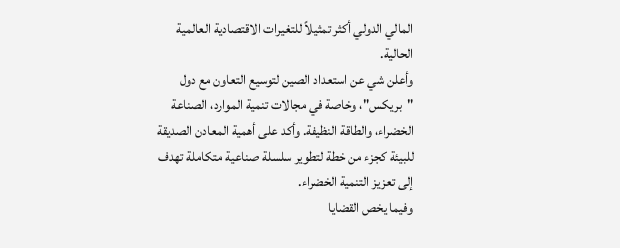المالي الدولي أكثر تمثيلاً للتغيرات الاقتصادية العالمية الحالية.
وأعلن شي عن استعداد الصين لتوسيع التعاون مع دول "بريكس"، وخاصة في مجالات تنمية الموارد، الصناعة الخضراء، والطاقة النظيفة. وأكد على أهمية المعادن الصديقة للبيئة كجزء من خطة لتطوير سلسلة صناعية متكاملة تهدف إلى تعزيز التنمية الخضراء.
وفيما يخص القضايا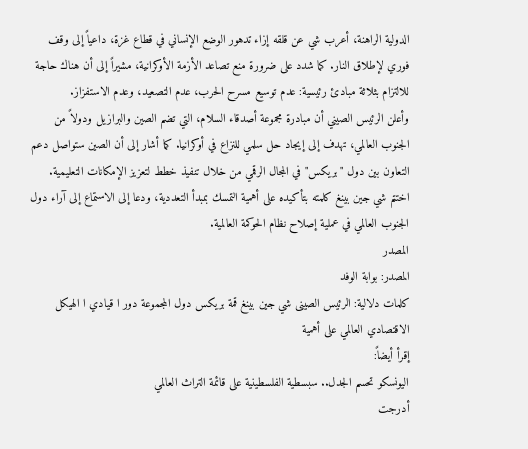الدولية الراهنة، أعرب شي عن قلقه إزاء تدهور الوضع الإنساني في قطاع غزة، داعياً إلى وقف فوري لإطلاق النار. كما شدد على ضرورة منع تصاعد الأزمة الأوكرانية، مشيراً إلى أن هناك حاجة للالتزام بثلاثة مبادئ رئيسية: عدم توسيع مسرح الحرب، عدم التصعيد، وعدم الاستفزاز.
وأعلن الرئيس الصيني أن مبادرة مجموعة أصدقاء السلام، التي تضم الصين والبرازيل ودولاً من الجنوب العالمي، تهدف إلى إيجاد حل سلمي للنزاع في أوكرانيا. كما أشار إلى أن الصين ستواصل دعم التعاون بين دول "بريكس" في المجال الرقمي من خلال تنفيذ خطط لتعزيز الإمكانات التعليمية.
اختتم شي جين بينغ كلمته بتأكيده على أهمية التمسك بمبدأ التعددية، ودعا إلى الاستماع إلى آراء دول الجنوب العالمي في عملية إصلاح نظام الحوكمة العالمية.
المصدر
المصدر: بوابة الوفد
كلمات دلالية: الرئيس الصينى شي جين بينغ قمة بريكس دول المجموعة دور ا قيادي ا الهيكل الاقتصادي العالمي على أهمیة
إقرأ أيضاً:
اليونسكو تحسم الجدل.. سبسطية الفلسطينية على قائمة التراث العالمي
أدرجت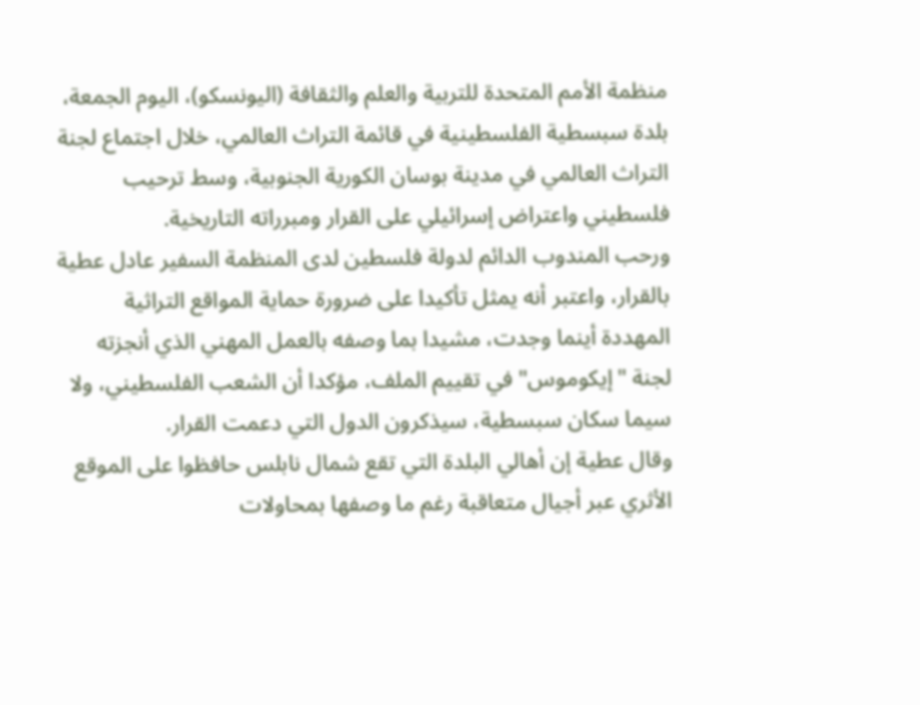منظمة الأمم المتحدة للتربية والعلم والثقافة (اليونسكو)، اليوم الجمعة، بلدة سبسطية الفلسطينية في قائمة التراث العالمي، خلال اجتماع لجنة التراث العالمي في مدينة بوسان الكورية الجنوبية، وسط ترحيب فلسطيني واعتراض إسرائيلي على القرار ومبرراته التاريخية.
ورحب المندوب الدائم لدولة فلسطين لدى المنظمة السفير عادل عطية بالقرار، واعتبر أنه يمثل تأكيدا على ضرورة حماية المواقع التراثية المهددة أينما وجدت، مشيدا بما وصفه بالعمل المهني الذي أنجزته لجنة "إيكوموس" في تقييم الملف، مؤكدا أن الشعب الفلسطيني، ولا سيما سكان سبسطية، سيذكرون الدول التي دعمت القرار.
وقال عطية إن أهالي البلدة التي تقع شمال نابلس حافظوا على الموقع الأثري عبر أجيال متعاقبة رغم ما وصفها بمحاولات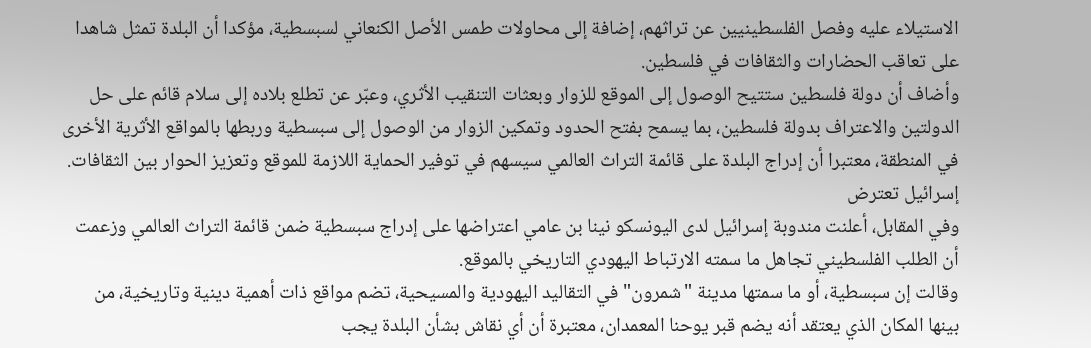الاستيلاء عليه وفصل الفلسطينيين عن تراثهم، إضافة إلى محاولات طمس الأصل الكنعاني لسبسطية، مؤكدا أن البلدة تمثل شاهدا على تعاقب الحضارات والثقافات في فلسطين.
وأضاف أن دولة فلسطين ستتيح الوصول إلى الموقع للزوار وبعثات التنقيب الأثري، وعبّر عن تطلع بلاده إلى سلام قائم على حل الدولتين والاعتراف بدولة فلسطين، بما يسمح بفتح الحدود وتمكين الزوار من الوصول إلى سبسطية وربطها بالمواقع الأثرية الأخرى في المنطقة، معتبرا أن إدراج البلدة على قائمة التراث العالمي سيسهم في توفير الحماية اللازمة للموقع وتعزيز الحوار بين الثقافات.
إسرائيل تعترض
وفي المقابل، أعلنت مندوبة إسرائيل لدى اليونسكو نينا بن عامي اعتراضها على إدراج سبسطية ضمن قائمة التراث العالمي وزعمت أن الطلب الفلسطيني تجاهل ما سمته الارتباط اليهودي التاريخي بالموقع.
وقالت إن سبسطية، أو ما سمتها مدينة "شمرون" في التقاليد اليهودية والمسيحية، تضم مواقع ذات أهمية دينية وتاريخية، من بينها المكان الذي يعتقد أنه يضم قبر يوحنا المعمدان، معتبرة أن أي نقاش بشأن البلدة يجب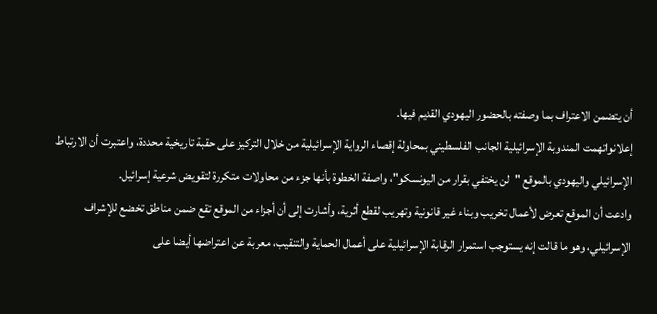أن يتضمن الاعتراف بما وصفته بالحضور اليهودي القديم فيها.
إعلانواتهمت المندوبة الإسرائيلية الجانب الفلسطيني بمحاولة إقصاء الرواية الإسرائيلية من خلال التركيز على حقبة تاريخية محددة، واعتبرت أن الارتباط الإسرائيلي واليهودي بالموقع "لن يختفي بقرار من اليونسكو"، واصفة الخطوة بأنها جزء من محاولات متكررة لتقويض شرعية إسرائيل.
وادعت أن الموقع تعرض لأعمال تخريب وبناء غير قانونية وتهريب لقطع أثرية، وأشارت إلى أن أجزاء من الموقع تقع ضمن مناطق تخضع للإشراف الإسرائيلي، وهو ما قالت إنه يستوجب استمرار الرقابة الإسرائيلية على أعمال الحماية والتنقيب، معربة عن اعتراضها أيضا على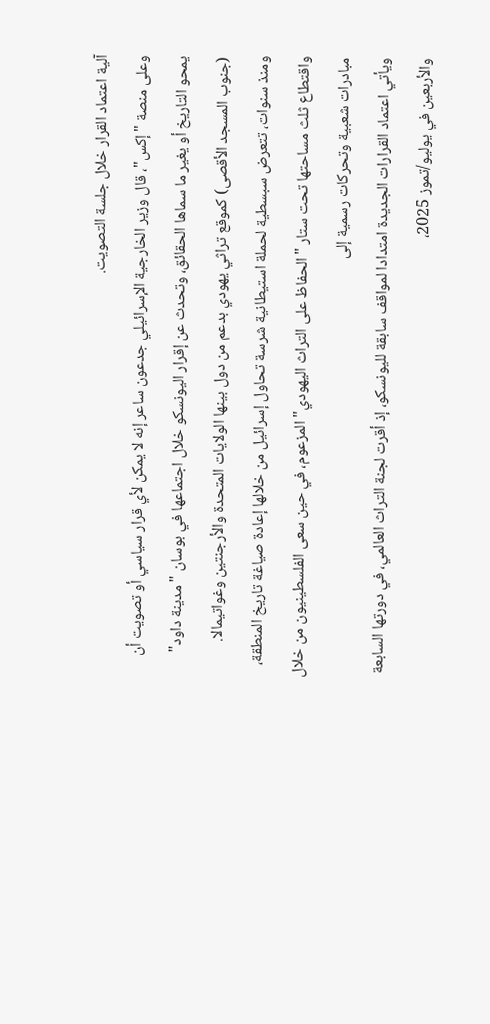آلية اعتماد القرار خلال جلسة التصويت.
وعلى منصة "إكس"، قال وزير الخارجية الإسرائيلي جدعون ساعر إنه لا يمكن لأي قرار سياسي أو تصويت أن يمحو التاريخ أو يغير ما سماها الحقائق، وتحدث عن إقرار اليونسكو خلال اجتماعها في بوسان "مدينة داود" (جنوب المسجد الأقصى) كموقع تراثي يهودي بدعم من دول بينها الولايات المتحدة والأرجنتين وغواتيمالا.
ومنذ سنوات، تتعرض سبسطية لحملة استيطانية شرسة تحاول إسرائيل من خلالها إعادة صياغة تاريخ المنطقة، واقتطاع ثلث مساحتها تحت ستار "الحفاظ على التراث اليهودي" المزعوم، في حين سعى الفلسطينيون من خلال مبادرات شعبية وتحركات رسمية إلى
ويأتي اعتماد القرارات الجديدة امتدادا لمواقف سابقة لليونسكو، إذ أقرت لجنة التراث العالمي، في دورتها السابعة والأربعين في يوليو/تموز 2025،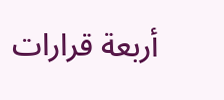أربعة قرارات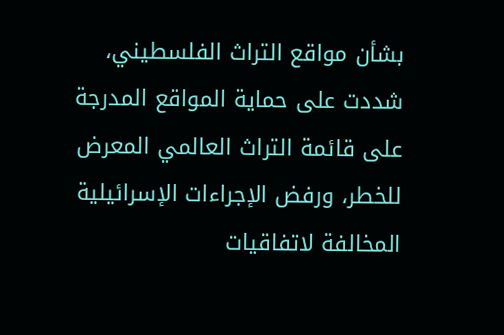بشأن مواقع التراث الفلسطيني، شددت على حماية المواقع المدرجة على قائمة التراث العالمي المعرض للخطر، ورفض الإجراءات الإسرائيلية المخالفة لاتفاقيات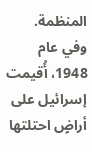المنظمة.
وفي عام 1948، أُقيمت إسرائيل على أراضٍ احتلتها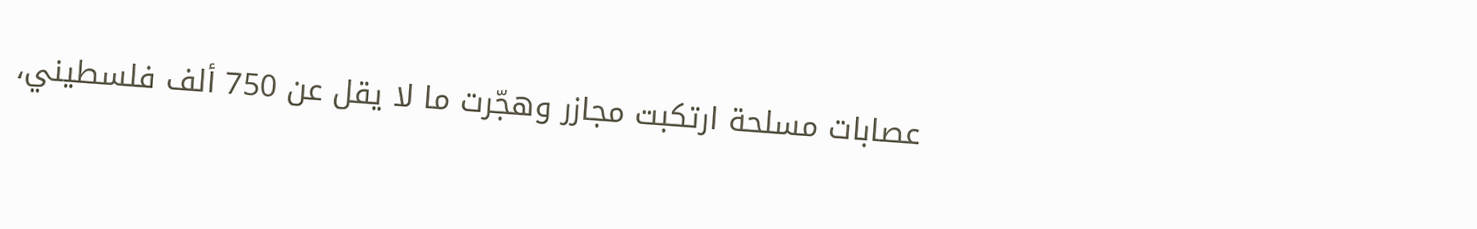عصابات مسلحة ارتكبت مجازر وهجّرت ما لا يقل عن 750 ألف فلسطيني،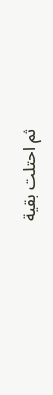ثم احتلت بقية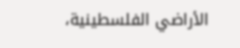الأراضي الفلسطينية،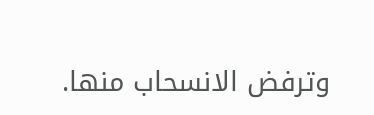وترفض الانسحاب منها.